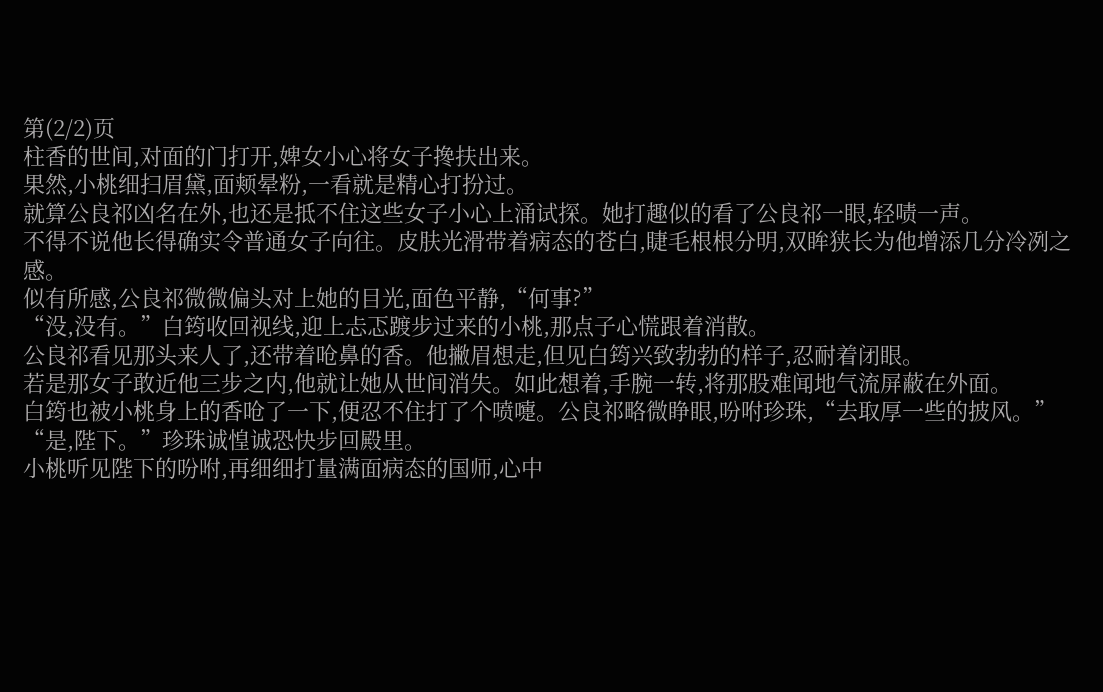第(2/2)页
柱香的世间,对面的门打开,婢女小心将女子搀扶出来。
果然,小桃细扫眉黛,面颊晕粉,一看就是精心打扮过。
就算公良祁凶名在外,也还是抵不住这些女子小心上涌试探。她打趣似的看了公良祁一眼,轻啧一声。
不得不说他长得确实令普通女子向往。皮肤光滑带着病态的苍白,睫毛根根分明,双眸狭长为他增添几分冷冽之感。
似有所感,公良祁微微偏头对上她的目光,面色平静,“何事?”
“没,没有。”白筠收回视线,迎上忐忑踱步过来的小桃,那点子心慌跟着消散。
公良祁看见那头来人了,还带着呛鼻的香。他撇眉想走,但见白筠兴致勃勃的样子,忍耐着闭眼。
若是那女子敢近他三步之内,他就让她从世间消失。如此想着,手腕一转,将那股难闻地气流屏蔽在外面。
白筠也被小桃身上的香呛了一下,便忍不住打了个喷嚏。公良祁略微睁眼,吩咐珍珠,“去取厚一些的披风。”
“是,陛下。”珍珠诚惶诚恐快步回殿里。
小桃听见陛下的吩咐,再细细打量满面病态的国师,心中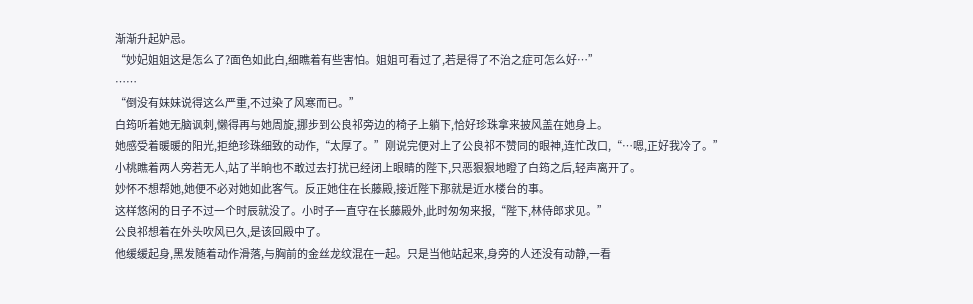渐渐升起妒忌。
“妙妃姐姐这是怎么了?面色如此白,细瞧着有些害怕。姐姐可看过了,若是得了不治之症可怎么好…”
……
“倒没有妹妹说得这么严重,不过染了风寒而已。”
白筠听着她无脑讽刺,懒得再与她周旋,挪步到公良祁旁边的椅子上躺下,恰好珍珠拿来披风盖在她身上。
她感受着暖暖的阳光,拒绝珍珠细致的动作,“太厚了。”刚说完便对上了公良祁不赞同的眼神,连忙改口,“…嗯,正好我冷了。”
小桃瞧着两人旁若无人,站了半晌也不敢过去打扰已经闭上眼睛的陛下,只恶狠狠地瞪了白筠之后,轻声离开了。
妙怀不想帮她,她便不必对她如此客气。反正她住在长藤殿,接近陛下那就是近水楼台的事。
这样悠闲的日子不过一个时辰就没了。小时子一直守在长藤殿外,此时匆匆来报,“陛下,林侍郎求见。”
公良祁想着在外头吹风已久,是该回殿中了。
他缓缓起身,黑发随着动作滑落,与胸前的金丝龙纹混在一起。只是当他站起来,身旁的人还没有动静,一看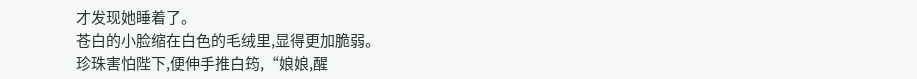才发现她睡着了。
苍白的小脸缩在白色的毛绒里,显得更加脆弱。
珍珠害怕陛下,便伸手推白筠,“娘娘,醒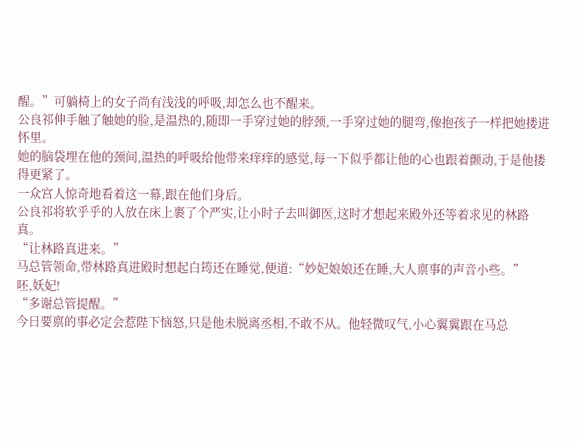醒。”可躺椅上的女子尚有浅浅的呼吸,却怎么也不醒来。
公良祁伸手触了触她的脸,是温热的,随即一手穿过她的脖颈,一手穿过她的腿弯,像抱孩子一样把她搂进怀里。
她的脑袋埋在他的颈间,温热的呼吸给他带来痒痒的感觉,每一下似乎都让他的心也跟着颤动,于是他搂得更紧了。
一众宫人惊奇地看着这一幕,跟在他们身后。
公良祁将软乎乎的人放在床上裹了个严实,让小时子去叫御医,这时才想起来殿外还等着求见的林路真。
“让林路真进来。”
马总管领命,带林路真进殿时想起白筠还在睡觉,便道:“妙妃娘娘还在睡,大人禀事的声音小些。”
呸,妖妃!
“多谢总管提醒。”
今日要禀的事必定会惹陛下恼怒,只是他未脱离丞相,不敢不从。他轻微叹气,小心翼翼跟在马总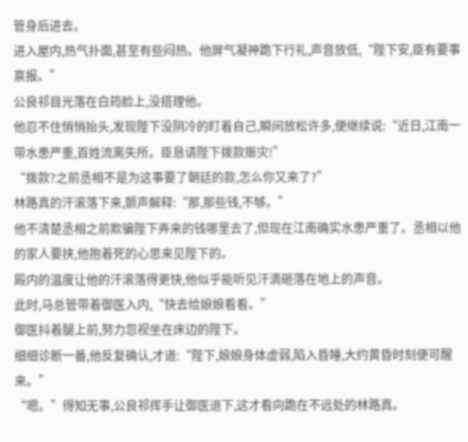管身后进去。
进入屋内,热气扑面,甚至有些闷热。他屏气凝神跪下行礼,声音放低,“陛下安,臣有要事禀报。”
公良祁目光落在白筠脸上,没搭理他。
他忍不住悄悄抬头,发现陛下没阴冷的盯着自己,瞬间放松许多,便继续说:“近日,江南一带水患严重,百姓流离失所。臣恳请陛下拨款赈灾!”
“拨款?之前丞相不是为这事要了朝廷的款,怎么你又来了?”
林路真的汗滚落下来,颤声解释:“那,那些钱,不够。”
他不清楚丞相之前欺骗陛下弄来的钱哪里去了,但现在江南确实水患严重了。丞相以他的家人要挟,他抱着死的心思来见陛下的。
殿内的温度让他的汗滚落得更快,他似乎能听见汗滴砸落在地上的声音。
此时,马总管带着御医入内,“快去给娘娘看看。”
御医抖着腿上前,努力忽视坐在床边的陛下。
细细诊断一番,他反复确认,才道:“陛下,娘娘身体虚弱,陷入昏睡,大约黄昏时刻便可醒来。”
“嗯。”得知无事,公良祁挥手让御医退下,这才看向跪在不远处的林路真。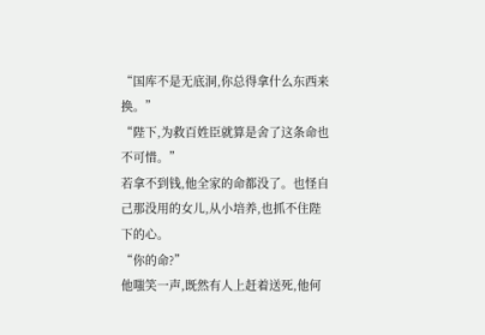“国库不是无底洞,你总得拿什么东西来换。”
“陛下,为救百姓臣就算是舍了这条命也不可惜。”
若拿不到钱,他全家的命都没了。也怪自己那没用的女儿,从小培养,也抓不住陛下的心。
“你的命?”
他嗤笑一声,既然有人上赶着送死,他何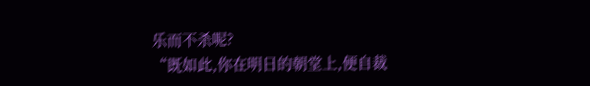乐而不杀呢?
“既如此,你在明日的朝堂上,便自裁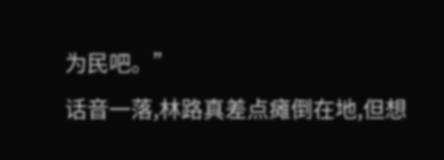为民吧。”
话音一落,林路真差点瘫倒在地,但想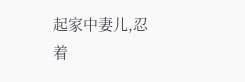起家中妻儿,忍着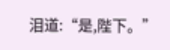泪道:“是,陛下。”